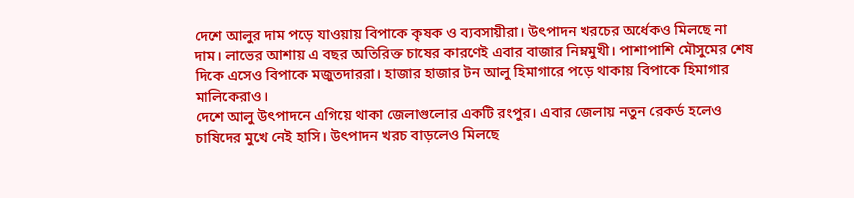দেশে আলুর দাম পড়ে যাওয়ায় বিপাকে কৃষক ও ব্যবসায়ীরা। উৎপাদন খরচের অর্ধেকও মিলছে না দাম। লাভের আশায় এ বছর অতিরিক্ত চাষের কারণেই এবার বাজার নিম্নমুখী। পাশাপাশি মৌসুমের শেষ দিকে এসেও বিপাকে মজুতদাররা। হাজার হাজার টন আলু হিমাগারে পড়ে থাকায় বিপাকে হিমাগার মালিকেরাও।
দেশে আলু উৎপাদনে এগিয়ে থাকা জেলাগুলোর একটি রংপুর। এবার জেলায় নতুন রেকর্ড হলেও চাষিদের মুখে নেই হাসি। উৎপাদন খরচ বাড়লেও মিলছে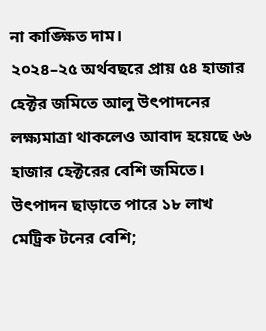না কাঙ্ক্ষিত দাম।
২০২৪–২৫ অর্থবছরে প্রায় ৫৪ হাজার হেক্টর জমিতে আলু উৎপাদনের লক্ষ্যমাত্রা থাকলেও আবাদ হয়েছে ৬৬ হাজার হেক্টরের বেশি জমিতে। উৎপাদন ছাড়াতে পারে ১৮ লাখ মেট্রিক টনের বেশি;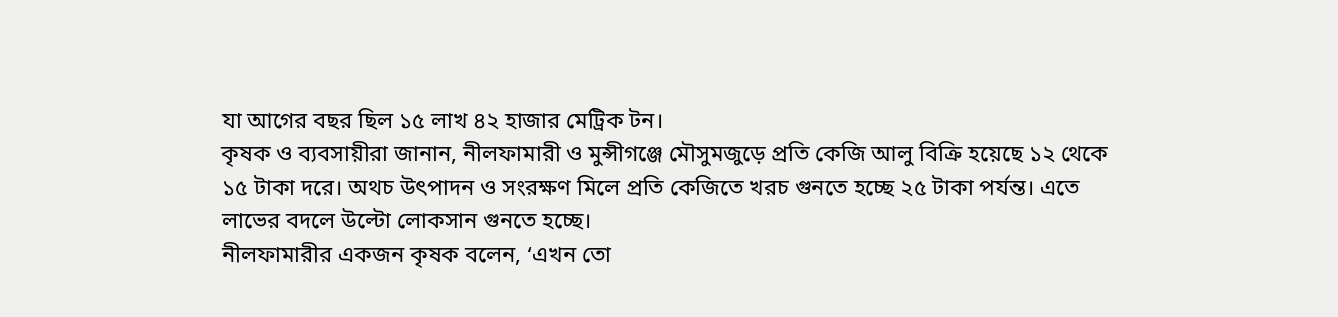যা আগের বছর ছিল ১৫ লাখ ৪২ হাজার মেট্রিক টন।
কৃষক ও ব্যবসায়ীরা জানান, নীলফামারী ও মুন্সীগঞ্জে মৌসুমজুড়ে প্রতি কেজি আলু বিক্রি হয়েছে ১২ থেকে ১৫ টাকা দরে। অথচ উৎপাদন ও সংরক্ষণ মিলে প্রতি কেজিতে খরচ গুনতে হচ্ছে ২৫ টাকা পর্যন্ত। এতে লাভের বদলে উল্টো লোকসান গুনতে হচ্ছে।
নীলফামারীর একজন কৃষক বলেন, ‘এখন তো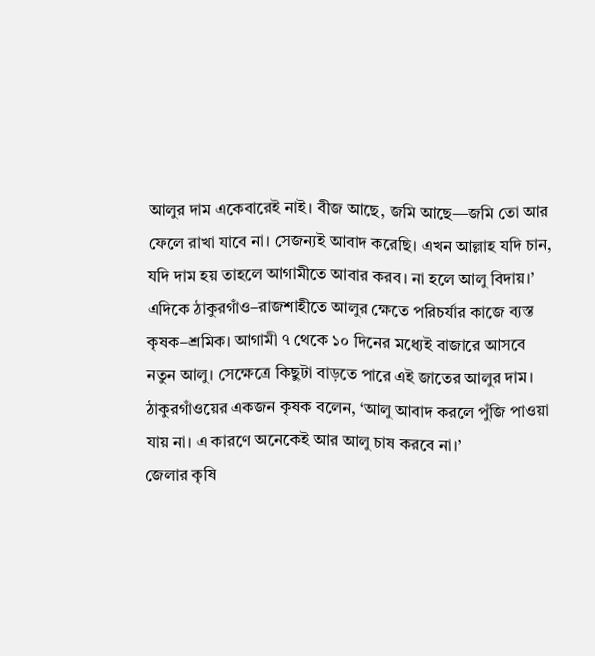আলুর দাম একেবারেই নাই। বীজ আছে, জমি আছে—জমি তো আর ফেলে রাখা যাবে না। সেজন্যই আবাদ করেছি। এখন আল্লাহ যদি চান, যদি দাম হয় তাহলে আগামীতে আবার করব। না হলে আলু বিদায়।’
এদিকে ঠাকুরগাঁও–রাজশাহীতে আলুর ক্ষেতে পরিচর্যার কাজে ব্যস্ত কৃষক–শ্রমিক। আগামী ৭ থেকে ১০ দিনের মধ্যেই বাজারে আসবে নতুন আলু। সেক্ষেত্রে কিছুটা বাড়তে পারে এই জাতের আলুর দাম।
ঠাকুরগাঁওয়ের একজন কৃষক বলেন, ‘আলু আবাদ করলে পুঁজি পাওয়া যায় না। এ কারণে অনেকেই আর আলু চাষ করবে না।’
জেলার কৃষি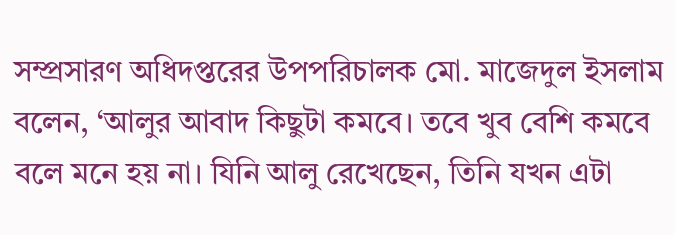সম্প্রসারণ অধিদপ্তরের উপপরিচালক মো. মাজেদুল ইসলাম বলেন, ‘আলুর আবাদ কিছুটা কমবে। তবে খুব বেশি কমবে বলে মনে হয় না। যিনি আলু রেখেছেন, তিনি যখন এটা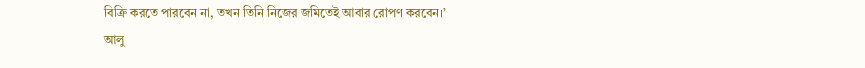বিক্রি করতে পারবেন না, তখন তিনি নিজের জমিতেই আবার রোপণ করবেন।’
আলু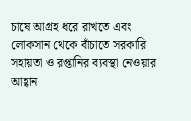চাষে আগ্রহ ধরে রাখতে এবং লোকসান থেকে বাঁচাতে সরকারি সহায়তা ও রপ্তানির ব্যবস্থা নেওয়ার আহ্বান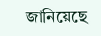জানিয়েছে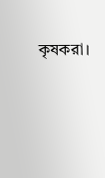কৃষকরা।